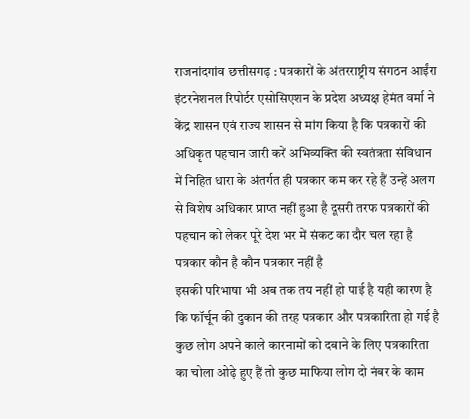राजनांदगांव छत्तीसगढ़ : पत्रकारों के अंतरराष्ट्रीय संगठन आईंरा इंटरनेशनल रिपोर्टर एसोसिएशन के प्रदेश अध्यक्ष हेमंत वर्मा ने केंद्र शासन एवं राज्य शासन से मांग किया है कि पत्रकारों की अधिकृत पहचान जारी करें अभिव्यक्ति की स्वतंत्रता संविधान में निहित धारा के अंतर्गत ही पत्रकार कम कर रहे हैं उन्हें अलग से विशेष अधिकार प्राप्त नहीं हुआ है दूसरी तरफ पत्रकारों की पहचान को लेकर पूरे देश भर में संकट का दौर चल रहा है पत्रकार कौन है कौन पत्रकार नहीं है
इसकी परिभाषा भी अब तक तय नहीं हो पाई है यही कारण है कि फॉर्चून की दुकान की तरह पत्रकार और पत्रकारिता हो गई है कुछ लोग अपने काले कारनामों को दबाने के लिए पत्रकारिता का चोला ओढ़े हुए हैं तो कुछ माफिया लोग दो नंबर के काम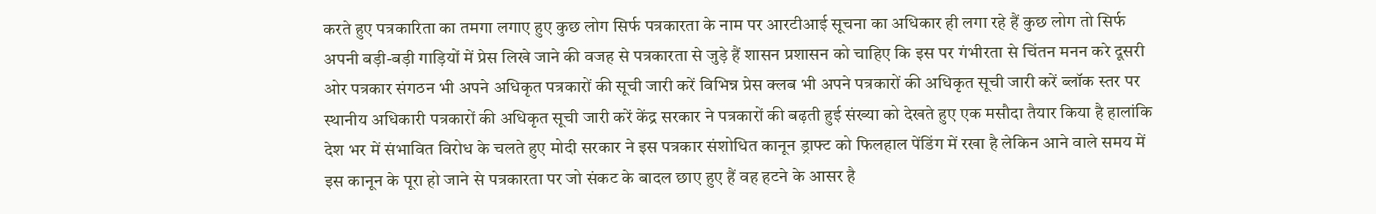करते हुए पत्रकारिता का तमगा लगाए हुए कुछ लोग सिर्फ पत्रकारता के नाम पर आरटीआई सूचना का अधिकार ही लगा रहे हैं कुछ लोग तो सिर्फ अपनी बड़ी-बड़ी गाड़ियों में प्रेस लिखे जाने की वजह से पत्रकारता से जुड़े हैं शासन प्रशासन को चाहिए कि इस पर गंभीरता से चिंतन मनन करे दूसरी ओर पत्रकार संगठन भी अपने अधिकृत पत्रकारों की सूची जारी करें विभिन्न प्रेस क्लब भी अपने पत्रकारों की अधिकृत सूची जारी करें ब्लॉक स्तर पर स्थानीय अधिकारी पत्रकारों की अधिकृत सूची जारी करें केंद्र सरकार ने पत्रकारों की बढ़ती हुई संख्या को देखते हुए एक मसौदा तैयार किया है हालांकि देश भर में संभावित विरोध के चलते हुए मोदी सरकार ने इस पत्रकार संशोधित कानून ड्राफ्ट को फिलहाल पेंडिंग में रखा है लेकिन आने वाले समय में इस कानून के पूरा हो जाने से पत्रकारता पर जो संकट के बादल छाए हुए हैं वह हटने के आसर है